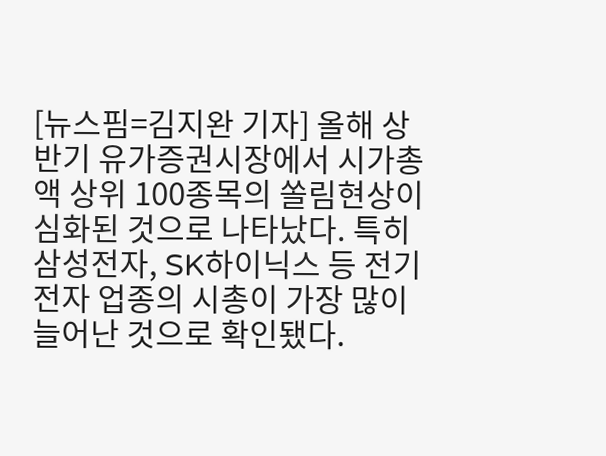[뉴스핌=김지완 기자] 올해 상반기 유가증권시장에서 시가총액 상위 100종목의 쏠림현상이 심화된 것으로 나타났다. 특히 삼성전자, SK하이닉스 등 전기전자 업종의 시총이 가장 많이 늘어난 것으로 확인됐다.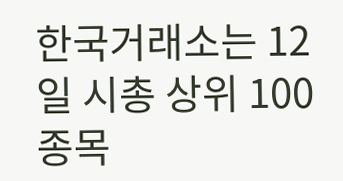한국거래소는 12일 시총 상위 100종목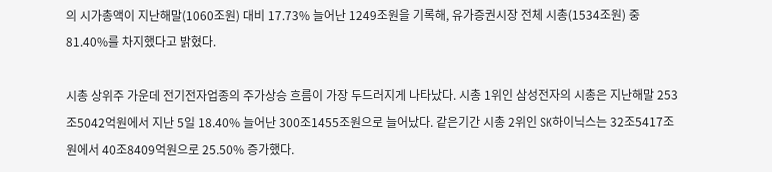의 시가총액이 지난해말(1060조원) 대비 17.73% 늘어난 1249조원을 기록해, 유가증권시장 전체 시총(1534조원) 중 81.40%를 차지했다고 밝혔다.

시총 상위주 가운데 전기전자업종의 주가상승 흐름이 가장 두드러지게 나타났다. 시총 1위인 삼성전자의 시총은 지난해말 253조5042억원에서 지난 5일 18.40% 늘어난 300조1455조원으로 늘어났다. 같은기간 시총 2위인 SK하이닉스는 32조5417조원에서 40조8409억원으로 25.50% 증가했다.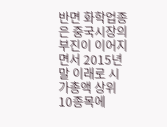반면 화학업종은 중국시장의 부진이 이어지면서 2015년말 이래로 시가총액 상위 10종목에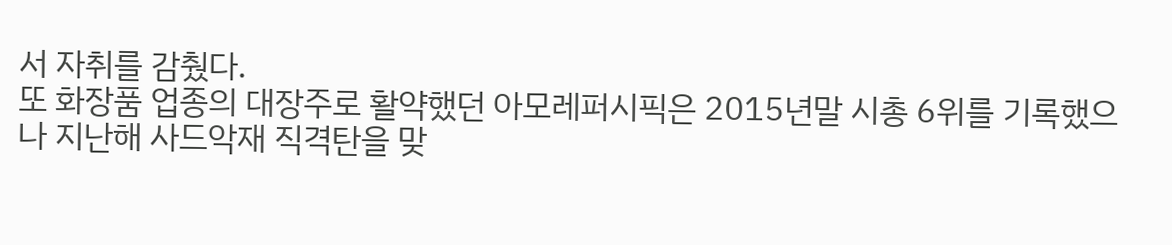서 자취를 감췄다.
또 화장품 업종의 대장주로 활약했던 아모레퍼시픽은 2015년말 시총 6위를 기록했으나 지난해 사드악재 직격탄을 맞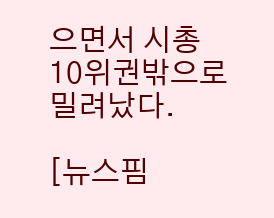으면서 시총 10위권밖으로 밀려났다.

[뉴스핌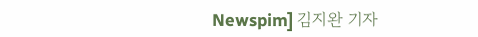Newspim] 김지완 기자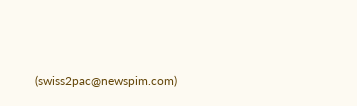(swiss2pac@newspim.com)